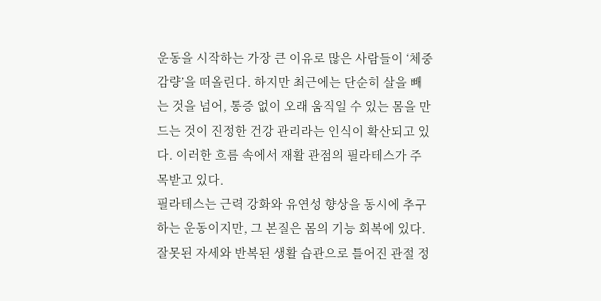운동을 시작하는 가장 큰 이유로 많은 사람들이 ‘체중 감량’을 떠올린다. 하지만 최근에는 단순히 살을 빼는 것을 넘어, 통증 없이 오래 움직일 수 있는 몸을 만드는 것이 진정한 건강 관리라는 인식이 확산되고 있다. 이러한 흐름 속에서 재활 관점의 필라테스가 주목받고 있다.
필라테스는 근력 강화와 유연성 향상을 동시에 추구하는 운동이지만, 그 본질은 몸의 기능 회복에 있다. 잘못된 자세와 반복된 생활 습관으로 틀어진 관절 정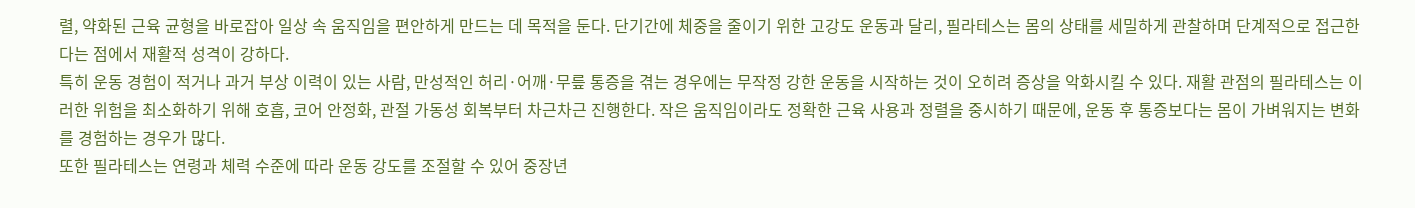렬, 약화된 근육 균형을 바로잡아 일상 속 움직임을 편안하게 만드는 데 목적을 둔다. 단기간에 체중을 줄이기 위한 고강도 운동과 달리, 필라테스는 몸의 상태를 세밀하게 관찰하며 단계적으로 접근한다는 점에서 재활적 성격이 강하다.
특히 운동 경험이 적거나 과거 부상 이력이 있는 사람, 만성적인 허리·어깨·무릎 통증을 겪는 경우에는 무작정 강한 운동을 시작하는 것이 오히려 증상을 악화시킬 수 있다. 재활 관점의 필라테스는 이러한 위험을 최소화하기 위해 호흡, 코어 안정화, 관절 가동성 회복부터 차근차근 진행한다. 작은 움직임이라도 정확한 근육 사용과 정렬을 중시하기 때문에, 운동 후 통증보다는 몸이 가벼워지는 변화를 경험하는 경우가 많다.
또한 필라테스는 연령과 체력 수준에 따라 운동 강도를 조절할 수 있어 중장년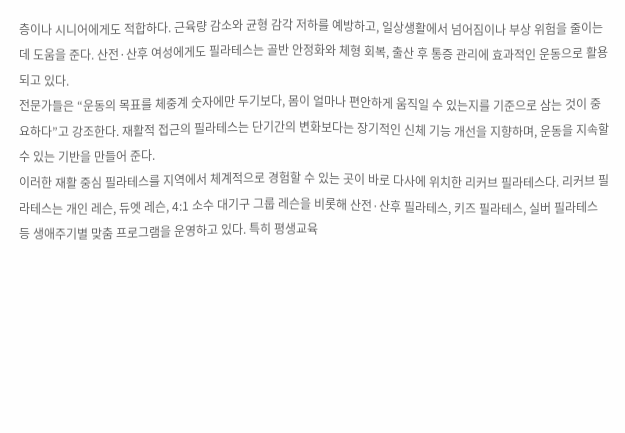층이나 시니어에게도 적합하다. 근육량 감소와 균형 감각 저하를 예방하고, 일상생활에서 넘어짐이나 부상 위험을 줄이는 데 도움을 준다. 산전·산후 여성에게도 필라테스는 골반 안정화와 체형 회복, 출산 후 통증 관리에 효과적인 운동으로 활용되고 있다.
전문가들은 “운동의 목표를 체중계 숫자에만 두기보다, 몸이 얼마나 편안하게 움직일 수 있는지를 기준으로 삼는 것이 중요하다”고 강조한다. 재활적 접근의 필라테스는 단기간의 변화보다는 장기적인 신체 기능 개선을 지향하며, 운동을 지속할 수 있는 기반을 만들어 준다.
이러한 재활 중심 필라테스를 지역에서 체계적으로 경험할 수 있는 곳이 바로 다사에 위치한 리커브 필라테스다. 리커브 필라테스는 개인 레슨, 듀엣 레슨, 4:1 소수 대기구 그룹 레슨을 비롯해 산전·산후 필라테스, 키즈 필라테스, 실버 필라테스 등 생애주기별 맞춤 프로그램을 운영하고 있다. 특히 평생교육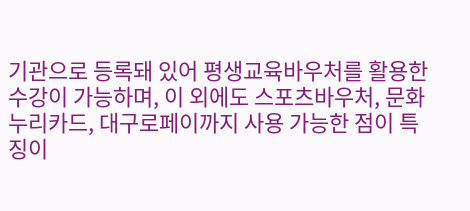기관으로 등록돼 있어 평생교육바우처를 활용한 수강이 가능하며, 이 외에도 스포츠바우처, 문화누리카드, 대구로페이까지 사용 가능한 점이 특징이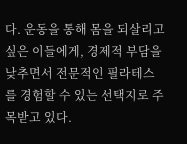다. 운동을 통해 몸을 되살리고 싶은 이들에게, 경제적 부담을 낮추면서 전문적인 필라테스를 경험할 수 있는 선택지로 주목받고 있다.